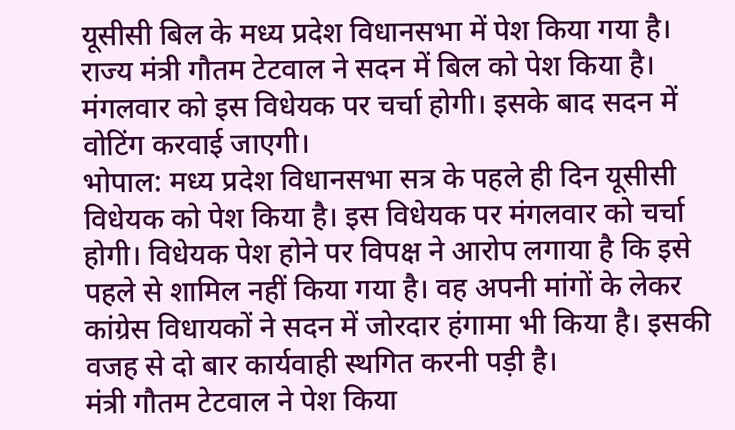यूसीसी बिल के मध्य प्रदेश विधानसभा में पेश किया गया है। राज्य मंत्री गौतम टेटवाल ने सदन में बिल को पेश किया है। मंगलवार को इस विधेयक पर चर्चा होगी। इसके बाद सदन में वोटिंग करवाई जाएगी।
भोपाल: मध्य प्रदेश विधानसभा सत्र के पहले ही दिन यूसीसी विधेयक को पेश किया है। इस विधेयक पर मंगलवार को चर्चा होगी। विधेयक पेश होने पर विपक्ष ने आरोप लगाया है कि इसे पहले से शामिल नहीं किया गया है। वह अपनी मांगों के लेकर कांग्रेस विधायकों ने सदन में जोरदार हंगामा भी किया है। इसकी वजह से दो बार कार्यवाही स्थगित करनी पड़ी है।
मंत्री गौतम टेटवाल ने पेश किया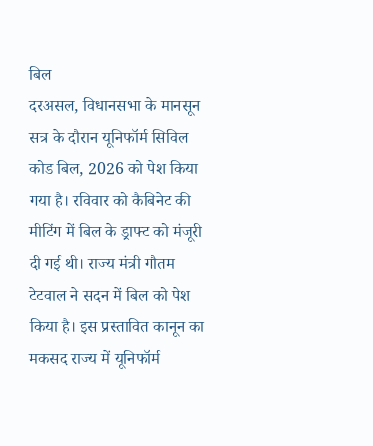बिल
दरअसल, विधानसभा के मानसून सत्र के दौरान यूनिफॉर्म सिविल कोड बिल, 2026 को पेश किया गया है। रविवार को कैबिनेट की मीटिंग में बिल के ड्राफ्ट को मंजूरी दी गई थी। राज्य मंत्री गौतम टेटवाल ने सदन में बिल को पेश किया है। इस प्रस्तावित कानून का मकसद राज्य में यूनिफॉर्म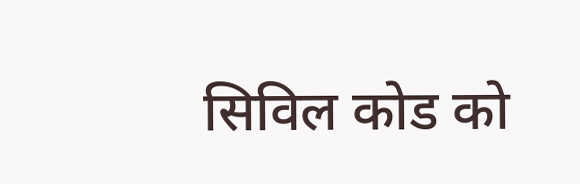सिविल कोड को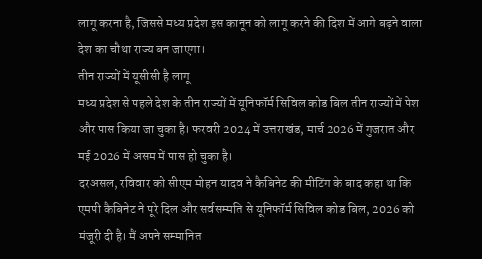लागू करना है, जिससे मध्य प्रदेश इस कानून को लागू करने की दिश में आगे बढ़ने वाला देश का चौथा राज्य बन जाएगा।
तीन राज्यों में यूसीसी है लागू
मध्य प्रदेश से पहले देश के तीन राज्यों में यूनिफॉर्म सिविल कोड बिल तीन राज्यों में पेश और पास किया जा चुका है। फरवरी 2024 में उत्तराखंड, मार्च 2026 में गुजरात और मई 2026 में असम में पास हो चुका है।
दरअसल, रविवार को सीएम मोहन यादव ने कैबिनेट की मीटिंग के बाद कहा था कि एमपी कैबिनेट ने पूरे दिल और सर्वसम्मति से यूनिफॉर्म सिविल कोड बिल, 2026 को मंजूरी दी है। मैं अपने सम्मानित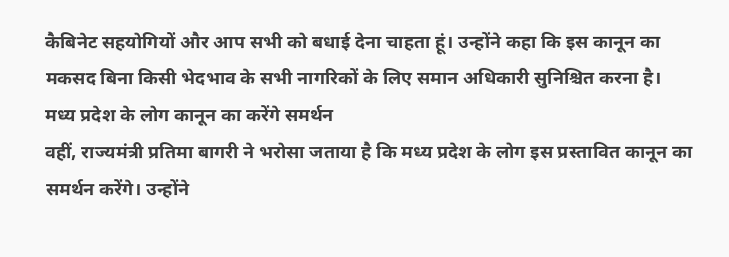कैबिनेट सहयोगियों और आप सभी को बधाई देना चाहता हूं। उन्होंने कहा कि इस कानून का मकसद बिना किसी भेदभाव के सभी नागरिकों के लिए समान अधिकारी सुनिश्चित करना है।
मध्य प्रदेश के लोग कानून का करेंगे समर्थन
वहीं, राज्यमंत्री प्रतिमा बागरी ने भरोसा जताया है कि मध्य प्रदेश के लोग इस प्रस्तावित कानून का समर्थन करेंगे। उन्होंने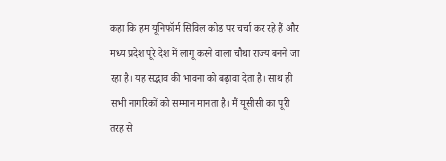कहा कि हम यूनिफॉर्म सिविल कोड पर चर्चा कर रहे हैं और मध्य प्रदेश पूरे देश में लागू करने वाला चौथा राज्य बनने जा रहा है। यह सद्भाव की भावना को बढ़ावा देता है। साथ ही सभी नागरिकों को सम्मान मानता है। मैं यूसीसी का पूरी तरह से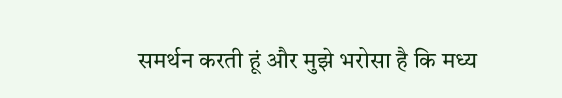समर्थन करती हूं और मुझे भरोसा है कि मध्य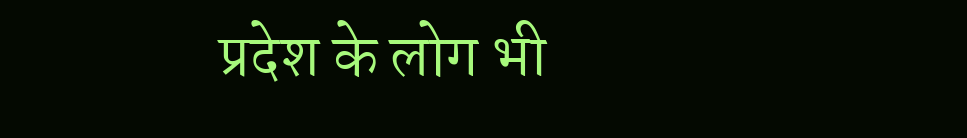प्रदेश के लोग भी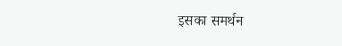इसका समर्थन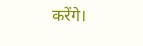करेंगे।